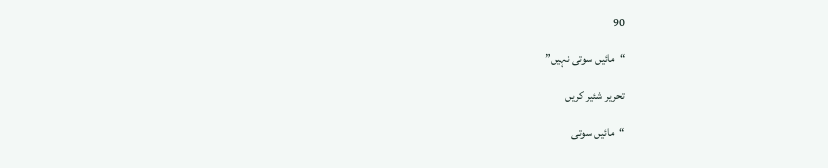90

“مائیں سوتی نہیں”

تحریر شئیر کریں

“مائیں سوتی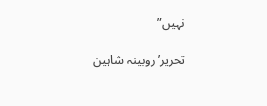نہیں”

تحریر’روبینہ شاہین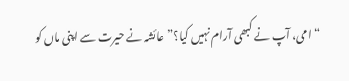“امی، آپ نے کبھی آرام نہیں کیا؟” عائشہ نے حیرت سے اپنی ماں کو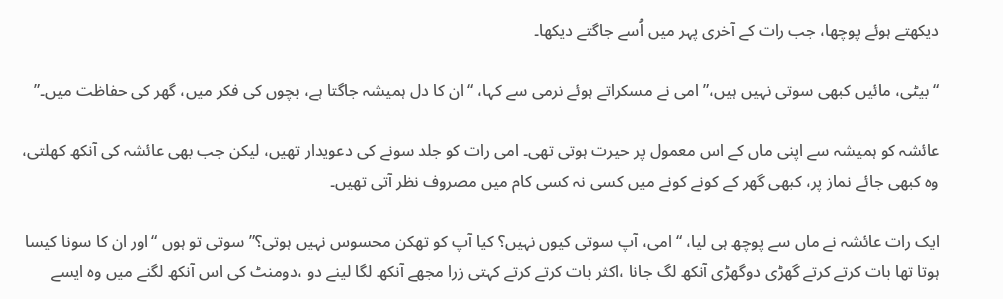دیکھتے ہوئے پوچھا، جب رات کے آخری پہر میں اُسے جاگتے دیکھا۔

“بیٹی، مائیں کبھی سوتی نہیں ہیں،” امی نے مسکراتے ہوئے نرمی سے کہا، “ان کا دل ہمیشہ جاگتا ہے، بچوں کی فکر میں، گھر کی حفاظت میں۔”

عائشہ کو ہمیشہ سے اپنی ماں کے اس معمول پر حیرت ہوتی تھی۔ امی رات کو جلد سونے کی دعویدار تھیں، لیکن جب بھی عائشہ کی آنکھ کھلتی، وہ کبھی جائے نماز پر، کبھی گھر کے کونے کونے میں کسی نہ کسی کام میں مصروف نظر آتی تھیں۔

ایک رات عائشہ نے ماں سے پوچھ ہی لیا، “امی، آپ سوتی کیوں نہیں؟ کیا آپ کو تھکن محسوس نہیں ہوتی؟”سوتی تو ہوں “اور ان کا سونا کیسا ہوتا تھا بات کرتے کرتے گھڑی دوگھڑی آنکھ لگ جانا ،اکثر بات کرتے کرتے کہتی زرا مجھے آنکھ لگا لینے دو ،دومنٹ کی اس آنکھ لگنے میں وہ ایسے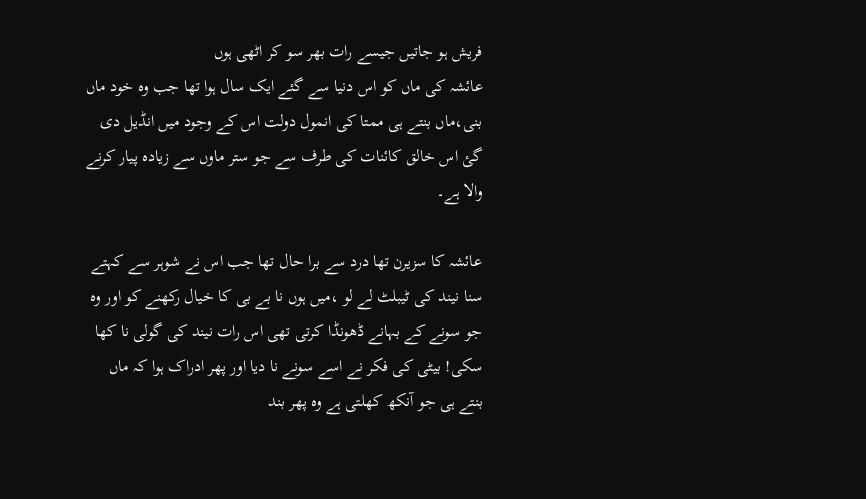فریش ہو جاتیں جیسے رات بھر سو کر اٹھی ہوں
عائشہ کی ماں کو اس دنیا سے گئے ایک سال ہوا تھا جب وہ خود ماں بنی،ماں بنتے ہی ممتا کی انمول دولت اس کے وجود میں انڈیل دی گئ اس خالق کائنات کی طرف سے جو ستر ماوں سے زیادہ پیار کرنے والا ہے۔

عائشہ کا سزیرن تھا درد سے برا حال تھا جب اس نے شوہر سے کہتے سنا نیند کی ٹیبلٹ لے لو ،میں ہوں نا بے بی کا خیال رکھنے کو اور وہ جو سونے کے بہانے ڈھونڈا کرتی تھی اس رات نیند کی گولی نا کھا سکی! بیٹی کی فکر نے اسے سونے نا دیا اور پھر ادراک ہوا کہ ماں بنتے ہی جو آنکھ کھلتی ہے وہ پھر بند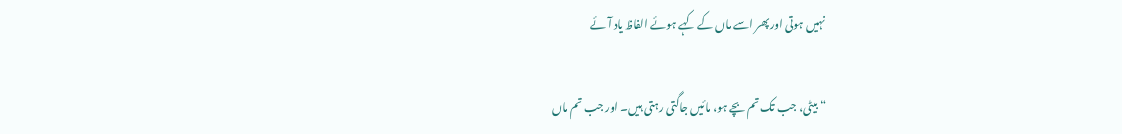نہیں ہوتی اور پھر اسے ماں کے کہے ہوئے الفاظ یاد آئے

“بیٹی، جب تک تم بچے ہو، مائیں جاگتی رہتی ہیں۔ اور جب تم ماں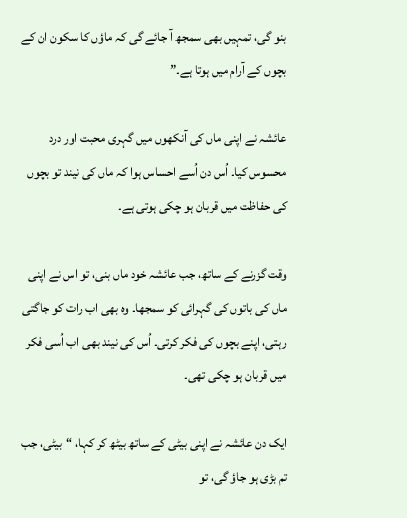بنو گی، تمہیں بھی سمجھ آ جائے گی کہ ماؤں کا سکون ان کے بچوں کے آرام میں ہوتا ہے۔”

عائشہ نے اپنی ماں کی آنکھوں میں گہری محبت اور درد محسوس کیا۔ اُس دن اُسے احساس ہوا کہ ماں کی نیند تو بچوں کی حفاظت میں قربان ہو چکی ہوتی ہے۔

وقت گزرنے کے ساتھ، جب عائشہ خود ماں بنی، تو اس نے اپنی ماں کی باتوں کی گہرائی کو سمجھا۔ وہ بھی اب رات کو جاگتی رہتی، اپنے بچوں کی فکر کرتی۔ اُس کی نیند بھی اب اُسی فکر میں قربان ہو چکی تھی۔

ایک دن عائشہ نے اپنی بیٹی کے ساتھ بیٹھ کر کہا، “بیٹی، جب تم بڑی ہو جاؤ گی، تو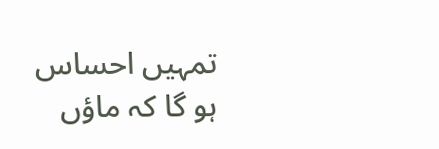تمہیں احساس ہو گا کہ ماؤں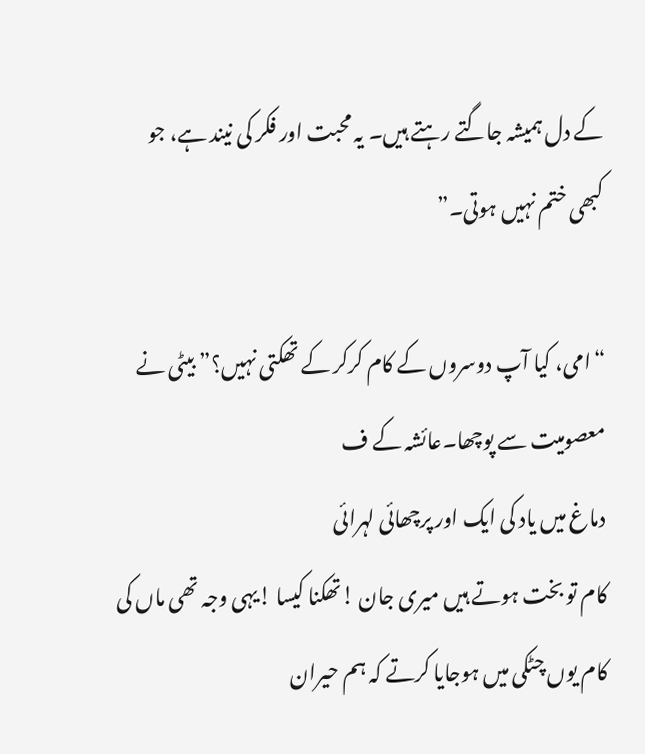کے دل ہمیشہ جاگتے رہتے ہیں۔ یہ محبت اور فکر کی نیند ہے، جو کبھی ختم نہیں ہوتی۔”

“امی، کیا آپ دوسروں کے کام کرکر کے تھکتی نہیں؟” بیٹی نے معصومیت سے پوچھا۔عائشہ کے ف
دماغ میں یاد کی ایک اور پرچھائی لہرائی
کام تو بخت ہوتے ہیں میری جان !تھکنا کیسا !یہی وجہ تھی ماں کی کام یوں چٹکی میں ہوجایا کرتے کہ ہم حیران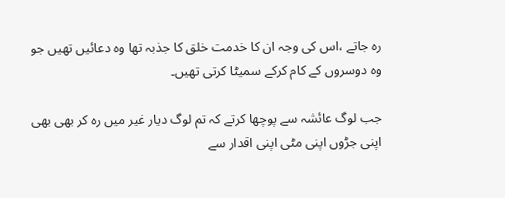رہ جاتے ،اس کی وجہ ان کا خدمت خلق کا جذبہ تھا وہ دعائیں تھیں جو وہ دوسروں کے کام کرکے سمیٹا کرتی تھیں۔

جب لوگ عائشہ سے پوچھا کرتے کہ تم لوگ دیار غیر میں رہ کر بھی بھی اپنی جڑوں اپنی مٹی اپنی اقدار سے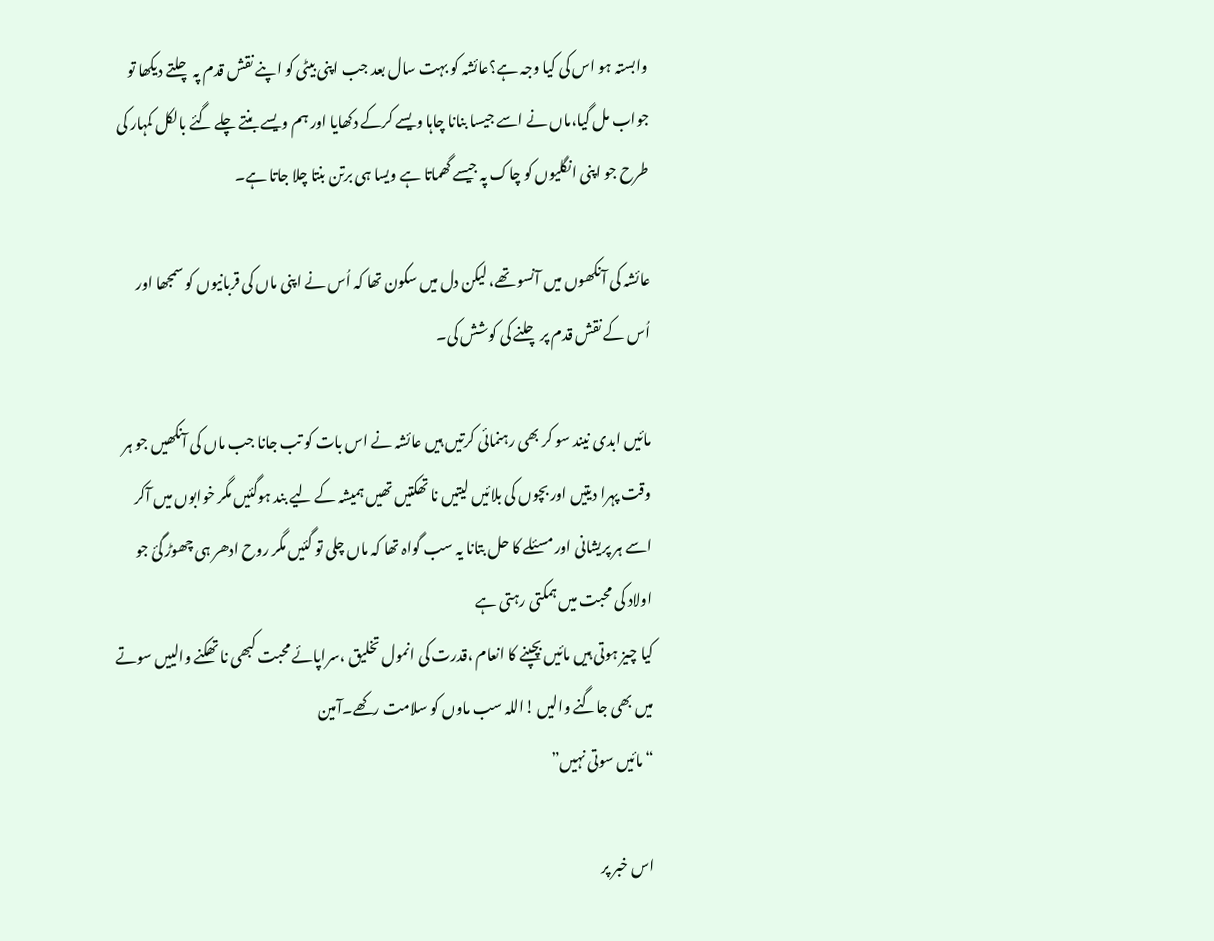وابستہ ہو اس کی کیا وجہ ہے؟عائشہ کو بہت سال بعد جب اپنی بیٹی کو اپنے نقش قدم پہ چلتے دیکھا تو جواب مل گیا،ماں نے اسے جیسا بنانا چاہا ویسے کرکے دکھایا اور ہم ویسے بنتے چلے گئے بالکل کمہار کی طرح جو اپنی انگلیوں کو چاک پہ جیسے گھماتا ہے ویسا ہی برتن بنتا چلا جاتا ہے۔

عائشہ کی آنکھوں میں آنسو تھے، لیکن دل میں سکون تھا کہ اُس نے اپنی ماں کی قربانیوں کو سمجھا اور اُس کے نقش قدم پر چلنے کی کوشش کی۔

مائیں ابدی نیند سو کر بھی رہنمائی کرتیں ہیں عائشہ نے اس بات کو تب جانا جب ماں کی آنکھیں جو ہر وقت پہرا دیتیں اور بچوں کی بلائیں لیتیں نا تھکتیں تھیں ہمیشہ کے لیے بند ہوگئیں مگر خوابوں میں آکر اسے ہر پریشانی اور مسئلے کا حل بتانا یہ سب گواہ تھا کہ ماں چلی تو گئیں مگر روح ادھر ہی چھوڑ گئ جو اولاد کی محبت میں ہمکتی رہتی ہے
کیا چیز ہوتی ہیں مائیں بچپنے کا انعام ،قدرت کی انمول تخلیق ،سراپائے محبت کبھی نا تھکنے والییں سوتے میں بھی جاگنے والیں !اللہ سب ماوں کو سلامت رکھے۔آمین
“مائیں سوتی نہیں”

اس خبر پر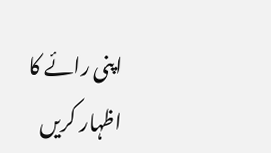اپنی رائے کا اظہار کریں